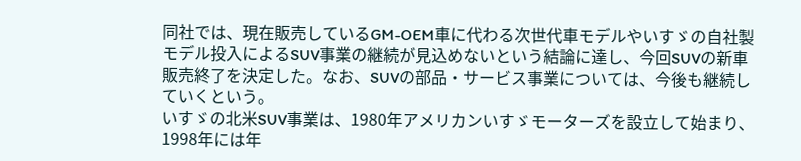同社では、現在販売しているGM-OEM車に代わる次世代車モデルやいすゞの自社製モデル投入によるSUV事業の継続が見込めないという結論に達し、今回SUVの新車販売終了を決定した。なお、SUVの部品・サービス事業については、今後も継続していくという。
いすゞの北米SUV事業は、1980年アメリカンいすゞモーターズを設立して始まり、1998年には年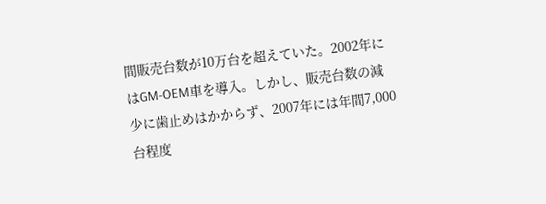間販売台数が10万台を超えていた。2002年にはGM-OEM車を導入。しかし、販売台数の減少に歯止めはかからず、2007年には年間7,000台程度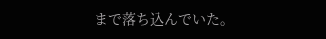まで落ち込んでいた。